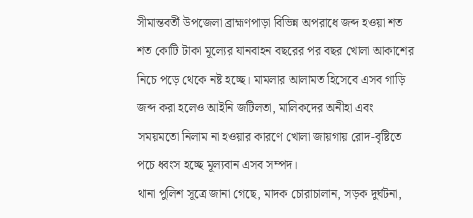সীমান্তবর্তী উপজেলা ব্রাহ্মণপাড়া বিভিন্ন অপরাধে জব্দ হওয়া শত শত কোটি টাকা মূল্যের যানবাহন বছরের পর বছর খোলা আকাশের নিচে পড়ে থেকে নষ্ট হচ্ছে। মামলার আলামত হিসেবে এসব গাড়ি জব্দ করা হলেও আইনি জটিলতা, মালিকদের অনীহা এবং সময়মতো নিলাম না হওয়ার কারণে খোলা জায়গায় রোদ-বৃষ্টিতে পচে ধ্বংস হচ্ছে মূল্যবান এসব সম্পদ।
থানা পুলিশ সূত্রে জানা গেছে, মাদক চোরাচালান, সড়ক দুর্ঘটনা,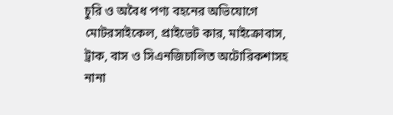চুরি ও অবৈধ পণ্য বহনের অভিযোগে মোটরসাইকেল, প্রাইভেট কার, মাইক্রোবাস, ট্রাক, বাস ও সিএনজিচালিত অটোরিকশাসহ নানা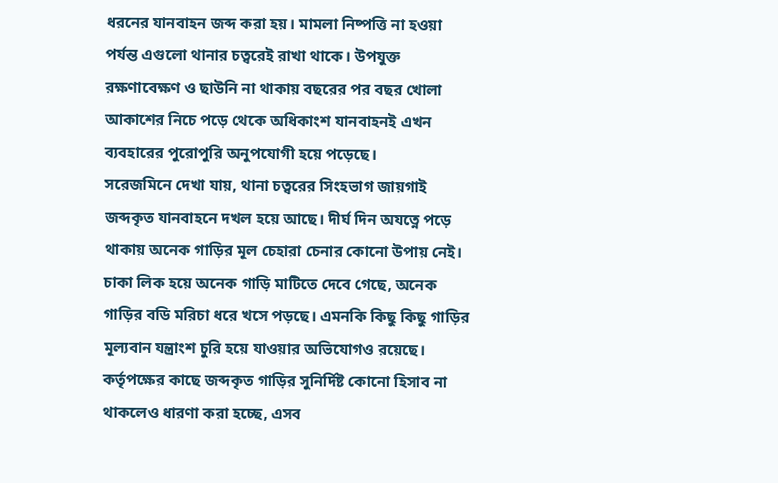ধরনের যানবাহন জব্দ করা হয়। মামলা নিষ্পত্তি না হওয়া পর্যন্ত এগুলো থানার চত্বরেই রাখা থাকে। উপযুক্ত রক্ষণাবেক্ষণ ও ছাউনি না থাকায় বছরের পর বছর খোলা আকাশের নিচে পড়ে থেকে অধিকাংশ যানবাহনই এখন ব্যবহারের পুরোপুরি অনুপযোগী হয়ে পড়েছে।
সরেজমিনে দেখা যায়, থানা চত্বরের সিংহভাগ জায়গাই জব্দকৃত যানবাহনে দখল হয়ে আছে। দীর্ঘ দিন অযত্নে পড়ে থাকায় অনেক গাড়ির মূল চেহারা চেনার কোনো উপায় নেই। চাকা লিক হয়ে অনেক গাড়ি মাটিতে দেবে গেছে, অনেক গাড়ির বডি মরিচা ধরে খসে পড়ছে। এমনকি কিছু কিছু গাড়ির মূল্যবান যন্ত্রাংশ চুরি হয়ে যাওয়ার অভিযোগও রয়েছে। কর্তৃপক্ষের কাছে জব্দকৃত গাড়ির সুনির্দিষ্ট কোনো হিসাব না থাকলেও ধারণা করা হচ্ছে, এসব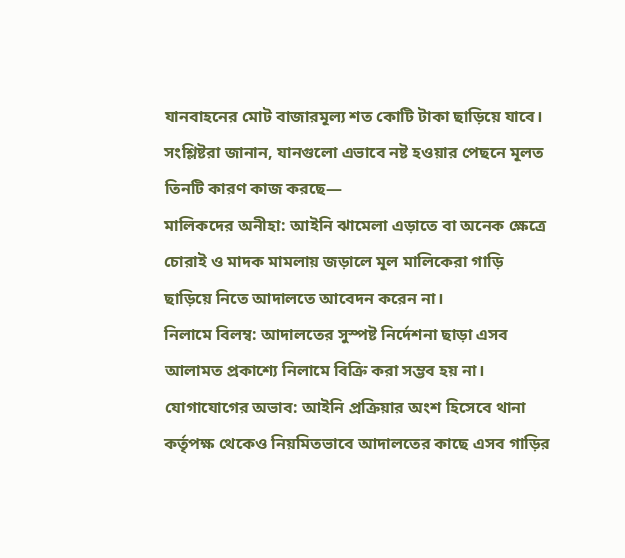যানবাহনের মোট বাজারমূল্য শত কোটি টাকা ছাড়িয়ে যাবে।
সংশ্লিষ্টরা জানান, যানগুলো এভাবে নষ্ট হওয়ার পেছনে মূলত তিনটি কারণ কাজ করছে—
মালিকদের অনীহা: আইনি ঝামেলা এড়াতে বা অনেক ক্ষেত্রে চোরাই ও মাদক মামলায় জড়ালে মূল মালিকেরা গাড়ি ছাড়িয়ে নিতে আদালতে আবেদন করেন না।
নিলামে বিলম্ব: আদালতের সুস্পষ্ট নির্দেশনা ছাড়া এসব আলামত প্রকাশ্যে নিলামে বিক্রি করা সম্ভব হয় না।
যোগাযোগের অভাব: আইনি প্রক্রিয়ার অংশ হিসেবে থানা কর্তৃপক্ষ থেকেও নিয়মিতভাবে আদালতের কাছে এসব গাড়ির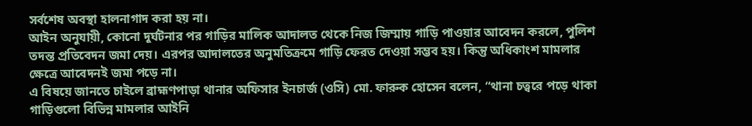সর্বশেষ অবস্থা হালনাগাদ করা হয় না।
আইন অনুযায়ী, কোনো দুর্ঘটনার পর গাড়ির মালিক আদালত থেকে নিজ জিম্মায় গাড়ি পাওয়ার আবেদন করলে, পুলিশ তদন্ত প্রতিবেদন জমা দেয়। এরপর আদালতের অনুমতিক্রমে গাড়ি ফেরত দেওয়া সম্ভব হয়। কিন্তু অধিকাংশ মামলার ক্ষেত্রে আবেদনই জমা পড়ে না।
এ বিষয়ে জানতে চাইলে ব্রাহ্মণপাড়া থানার অফিসার ইনচার্জ (ওসি) মো. ফারুক হোসেন বলেন, “থানা চত্বরে পড়ে থাকা গাড়িগুলো বিভিন্ন মামলার আইনি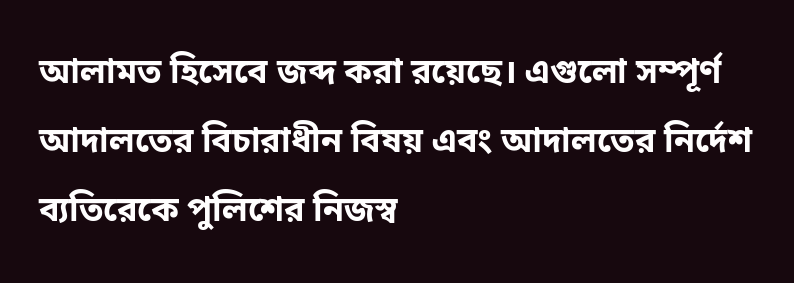আলামত হিসেবে জব্দ করা রয়েছে। এগুলো সম্পূর্ণ আদালতের বিচারাধীন বিষয় এবং আদালতের নির্দেশ ব্যতিরেকে পুলিশের নিজস্ব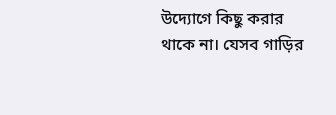উদ্যোগে কিছু করার থাকে না। যেসব গাড়ির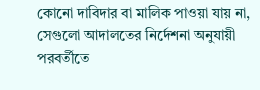কোনো দাবিদার বা মালিক পাওয়া যায় না, সেগুলো আদালতের নির্দেশনা অনুযায়ী পরবর্তীতে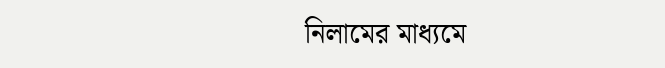নিলামের মাধ্যমে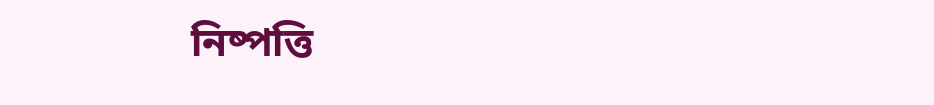নিষ্পত্তি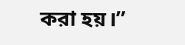করা হয়।”